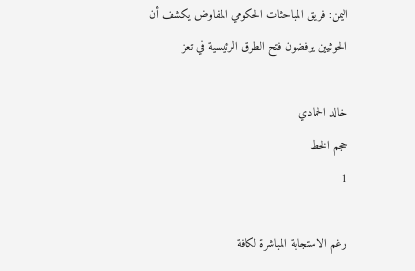اليمن: فريق المباحثات الحكومي المفاوض يكشف أن الحوثيين يرفضون فتح الطرق الرئيسية في تعز

خالد الحمادي
حجم الخط
1

رغم الاستجابة المباشرة لكافة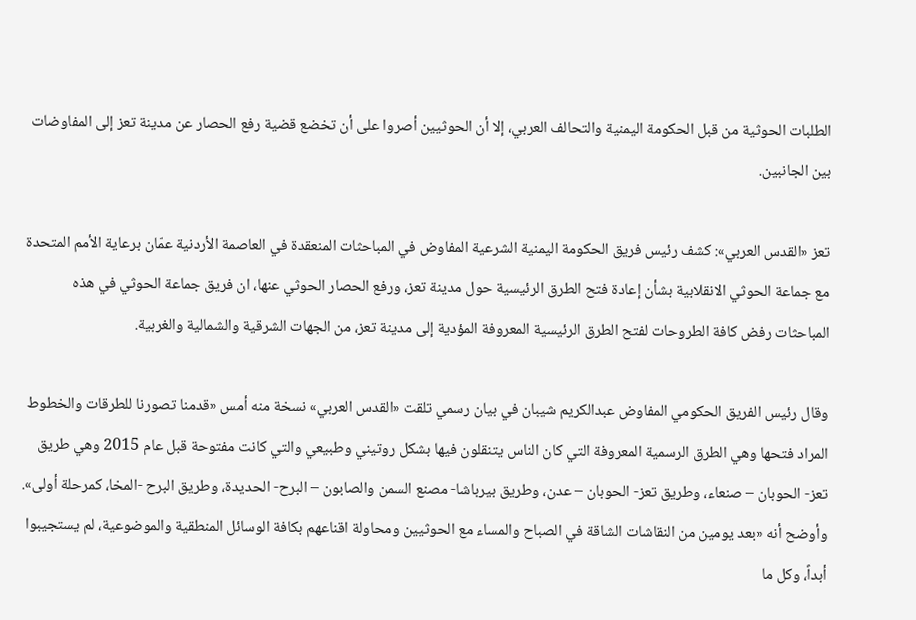الطلبات الحوثية من قبل الحكومة اليمنية والتحالف العربي، إلا أن الحوثيين أصروا على أن تخضع قضية رفع الحصار عن مدينة تعز إلى المفاوضات بين الجانبين.

تعز «القدس العربي»: كشف رئيس فريق الحكومة اليمنية الشرعية المفاوض في المباحثات المنعقدة في العاصمة الأردنية عمّان برعاية الأمم المتحدة مع جماعة الحوثي الانقلابية بشأن إعادة فتح الطرق الرئيسية حول مدينة تعز، ورفع الحصار الحوثي عنها، ان فريق جماعة الحوثي في هذه المباحثات رفض كافة الطروحات لفتح الطرق الرئيسية المعروفة المؤدية إلى مدينة تعز، من الجهات الشرقية والشمالية والغربية.

وقال رئيس الفريق الحكومي المفاوض عبدالكريم شيبان في بيان رسمي تلقت «القدس العربي» نسخة منه أمس «قدمنا تصورنا للطرقات والخطوط المراد فتحها وهي الطرق الرسمية المعروفة التي كان الناس يتنقلون فيها بشكل روتيني وطبيعي والتي كانت مفتوحة قبل عام 2015 وهي طريق تعز- الحوبان – صنعاء، وطريق تعز- الحوبان – عدن، وطريق بيرباشا- مصنع السمن والصابون – البرح- الحديدة، وطريق البرح -المخا، كمرحلة أولى».
وأوضح أنه «بعد يومين من النقاشات الشاقة في الصباح والمساء مع الحوثيين ومحاولة اقناعهم بكافة الوسائل المنطقية والموضوعية، لم يستجيبوا أبداً، وكل ما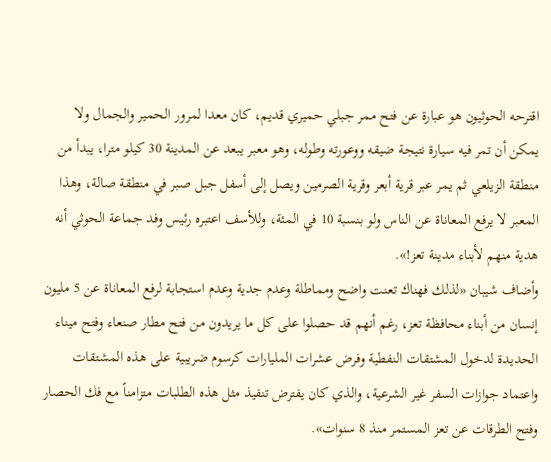اقترحه الحوثيون هو عبارة عن فتح ممر جبلي حميري قديم، كان معدا لمرور الحمير والجمال ولا يمكن أن تمر فيه سيارة نتيجة ضيقه ووعورته وطوله، وهو معبر يبعد عن المدينة 30 كيلو مترا، يبدأ من منطقة الزيلعي ثم يمر عبر قرية أبعر وقرية الصرمين ويصل إلى أسفل جبل صبر في منطقة صالة، وهذا المعبر لا يرفع المعاناة عن الناس ولو بنسبة 10 في المئة، وللأسف اعتبره رئيس وفد جماعة الحوثي أنه هدية منهم لأبناء مدينة تعز!».
وأضاف شيبان «لذلك فهناك تعنت واضح ومماطلة وعدم جدية وعدم استجابة لرفع المعاناة عن 5 مليون إنسان من أبناء محافظة تعز، رغم أنهم قد حصلوا على كل ما يريدون من فتح مطار صنعاء وفتح ميناء الحديدة لدخول المشتقات النفطية وفرض عشرات المليارات كرسوم ضريبية على هذه المشتقات واعتماد جوازات السفر غير الشرعية، والذي كان يفترض تنفيذ مثل هذه الطلبات متزامناً مع فك الحصار وفتح الطرقات عن تعز المستمر منذ 8 سنوات».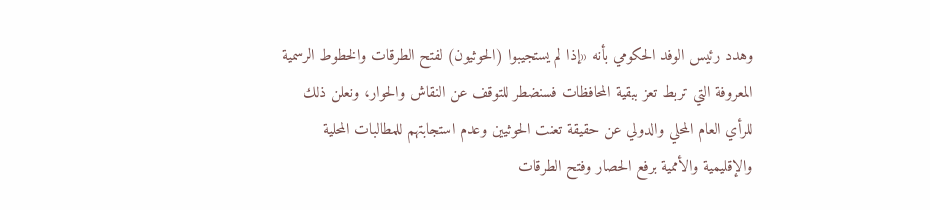وهدد رئيس الوفد الحكومي بأنه «إذا لم يستجيبوا (الحوثيون) لفتح الطرقات والخطوط الرسمية المعروفة التي تربط تعز ببقية المحافظات فسنضطر للتوقف عن النقاش والحوار، ونعلن ذلك للرأي العام المحلي والدولي عن حقيقة تعنت الحوثيين وعدم استجابتهم للمطالبات المحلية والإقليمية والأممية برفع الحصار وفتح الطرقات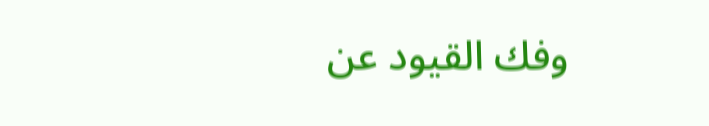وفك القيود عن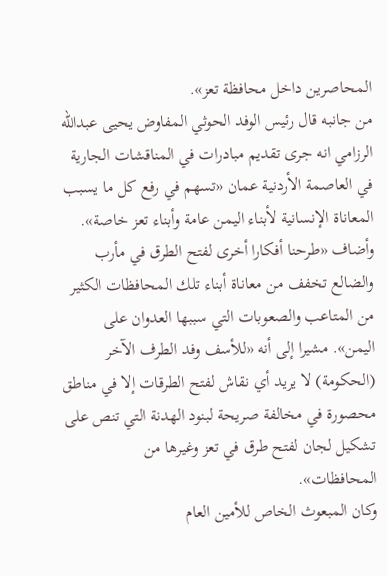المحاصرين داخل محافظة تعز».
من جانبه قال رئيس الوفد الحوثي المفاوض يحيى عبدالله الرزامي انه جرى تقديم مبادرات في المناقشات الجارية في العاصمة الأردنية عمان «تسهم في رفع كل ما يسبب المعاناة الإنسانية لأبناء اليمن عامة وأبناء تعز خاصة».
وأضاف «طرحنا أفكارا أخرى لفتح الطرق في مأرب والضالع تخفف من معاناة أبناء تلك المحافظات الكثير من المتاعب والصعوبات التي سببها العدوان على اليمن». مشيرا إلى أنه «للأسف وفد الطرف الآخر (الحكومة) لا يريد أي نقاش لفتح الطرقات إلا في مناطق محصورة في مخالفة صريحة لبنود الهدنة التي تنص على تشكيل لجان لفتح طرق في تعز وغيرها من المحافظات».
وكان المبعوث الخاص للأمين العام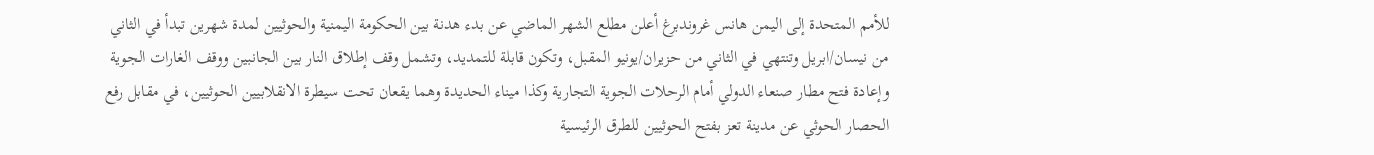للأمم المتحدة إلى اليمن هانس غروندبرغ أعلن مطلع الشهر الماضي عن بدء هدنة بين الحكومة اليمنية والحوثيين لمدة شهرين تبدأ في الثاني من نيسان/ابريل وتنتهي في الثاني من حزيران/يونيو المقبل، وتكون قابلة للتمديد، وتشمل وقف إطلاق النار بين الجانبين ووقف الغارات الجوية وإعادة فتح مطار صنعاء الدولي أمام الرحلات الجوية التجارية وكذا ميناء الحديدة وهما يقعان تحت سيطرة الانقلابيين الحوثيين، في مقابل رفع الحصار الحوثي عن مدينة تعز بفتح الحوثيين للطرق الرئيسية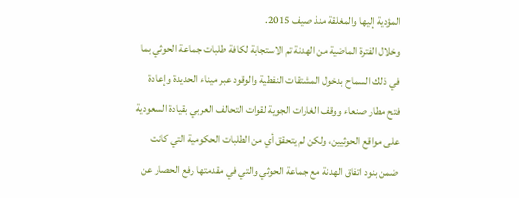المؤدية إليها والمغلقة منذ صيف 2015.
وخلال الفترة الماضية من الهدنة تم الاستجابة لكافة طلبات جماعة الحوثي بما في ذلك السماح بدخول المشتقات النفطية والوقود عبر ميناء الحديدة وإعادة فتح مطار صنعاء ووقف الغارات الجوية لقوات التحالف العربي بقيادة السعودية على مواقع الحوثيين، ولكن لم يتحقق أي من الطلبات الحكومية التي كانت ضمن بنود اتفاق الهدنة مع جماعة الحوثي والتي في مقدمتها رفع الحصار عن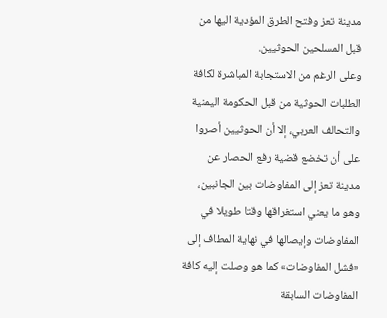مدينة تعز وفتح الطرق المؤدية اليها من قبل المسلحين الحوثيين.
وعلى الرغم من الاستجابة المباشرة لكافة الطلبات الحوثية من قبل الحكومة اليمنية والتحالف العربي، إلا أن الحوثيين أصروا على أن تخضع قضية رفع الحصار عن مدينة تعز إلى المفاوضات بين الجانبين، وهو ما يعني استغراقها وقتا طويلا في المفاوضات وإيصالها في نهاية المطاف إلى «فشل المفاوضات» كما هو وصلت إليه كافة المفاوضات السابقة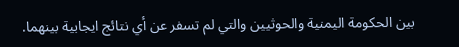بين الحكومة اليمنية والحوثيين والتي لم تسفر عن أي نتائج ايجابية بينهما.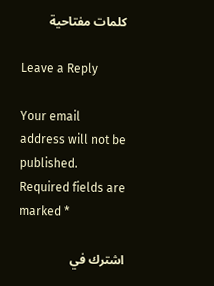كلمات مفتاحية

Leave a Reply

Your email address will not be published. Required fields are marked *

اشترك في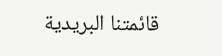قائمتنا البريدية